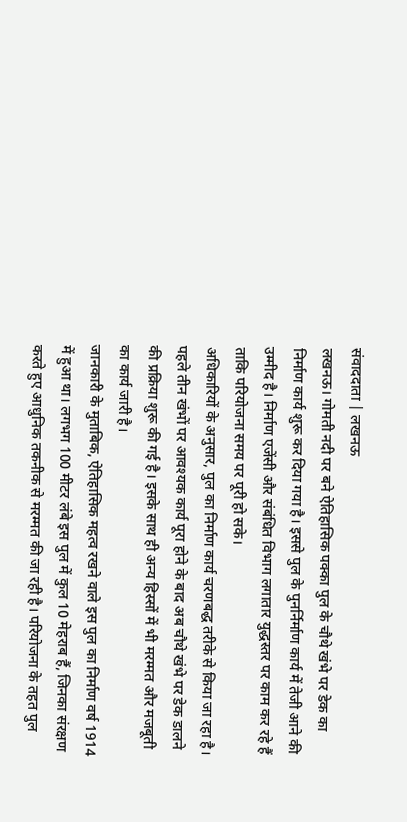संवाददाता | लखनऊ
लखनऊ। गोमती नदी पर बने ऐतिहासिक पक्का पुल के चौथे खंभे पर डेक का निर्माण कार्य शुरू कर दिया गया है। इससे पुल के पुनर्निर्माण कार्य में तेजी आने की उम्मीद है। निर्माण एजेंसी और संबंधित विभाग लगातार युद्धस्तर पर काम कर रहे हैं ताकि परियोजना समय पर पूरी हो सके।
अधिकारियों के अनुसार, पुल का निर्माण कार्य चरणबद्ध तरीके से किया जा रहा है। पहले तीन खंभों पर आवश्यक कार्य पूरा होने के बाद अब चौथे खंभे पर डेक डालने की प्रक्रिया शुरू की गई है। इसके साथ ही अन्य हिस्सों में भी मरम्मत और मजबूती का कार्य जारी है।
जानकारी के मुताबिक, ऐतिहासिक महत्व रखने वाले इस पुल का निर्माण वर्ष 1914 में हुआ था। लगभग 100 मीटर लंबे इस पुल में कुल 10 मेहराब हैं, जिनका संरक्षण करते हुए आधुनिक तकनीक से मरम्मत की जा रही है। परियोजना के तहत पुल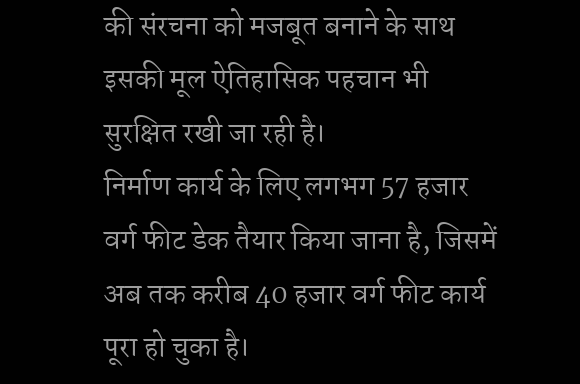की संरचना को मजबूत बनाने के साथ इसकी मूल ऐतिहासिक पहचान भी सुरक्षित रखी जा रही है।
निर्माण कार्य के लिए लगभग 57 हजार वर्ग फीट डेक तैयार किया जाना है, जिसमें अब तक करीब 40 हजार वर्ग फीट कार्य पूरा हो चुका है।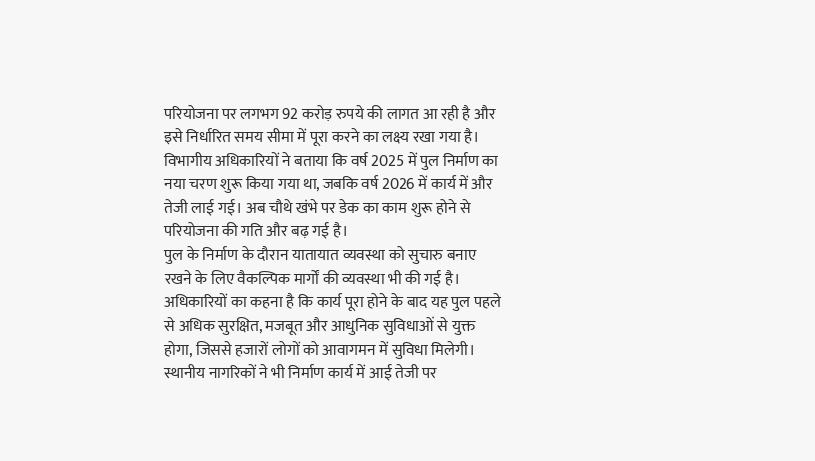परियोजना पर लगभग 92 करोड़ रुपये की लागत आ रही है और इसे निर्धारित समय सीमा में पूरा करने का लक्ष्य रखा गया है।
विभागीय अधिकारियों ने बताया कि वर्ष 2025 में पुल निर्माण का नया चरण शुरू किया गया था, जबकि वर्ष 2026 में कार्य में और तेजी लाई गई। अब चौथे खंभे पर डेक का काम शुरू होने से परियोजना की गति और बढ़ गई है।
पुल के निर्माण के दौरान यातायात व्यवस्था को सुचारु बनाए रखने के लिए वैकल्पिक मार्गों की व्यवस्था भी की गई है। अधिकारियों का कहना है कि कार्य पूरा होने के बाद यह पुल पहले से अधिक सुरक्षित, मजबूत और आधुनिक सुविधाओं से युक्त होगा, जिससे हजारों लोगों को आवागमन में सुविधा मिलेगी।
स्थानीय नागरिकों ने भी निर्माण कार्य में आई तेजी पर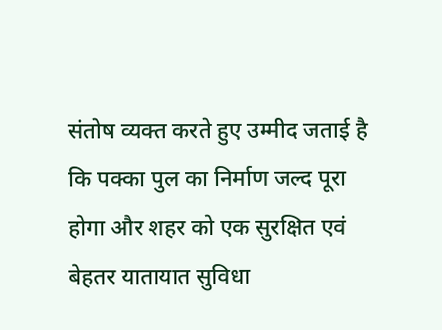संतोष व्यक्त करते हुए उम्मीद जताई है कि पक्का पुल का निर्माण जल्द पूरा होगा और शहर को एक सुरक्षित एवं बेहतर यातायात सुविधा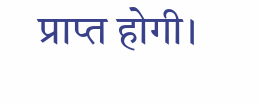प्राप्त होगी।